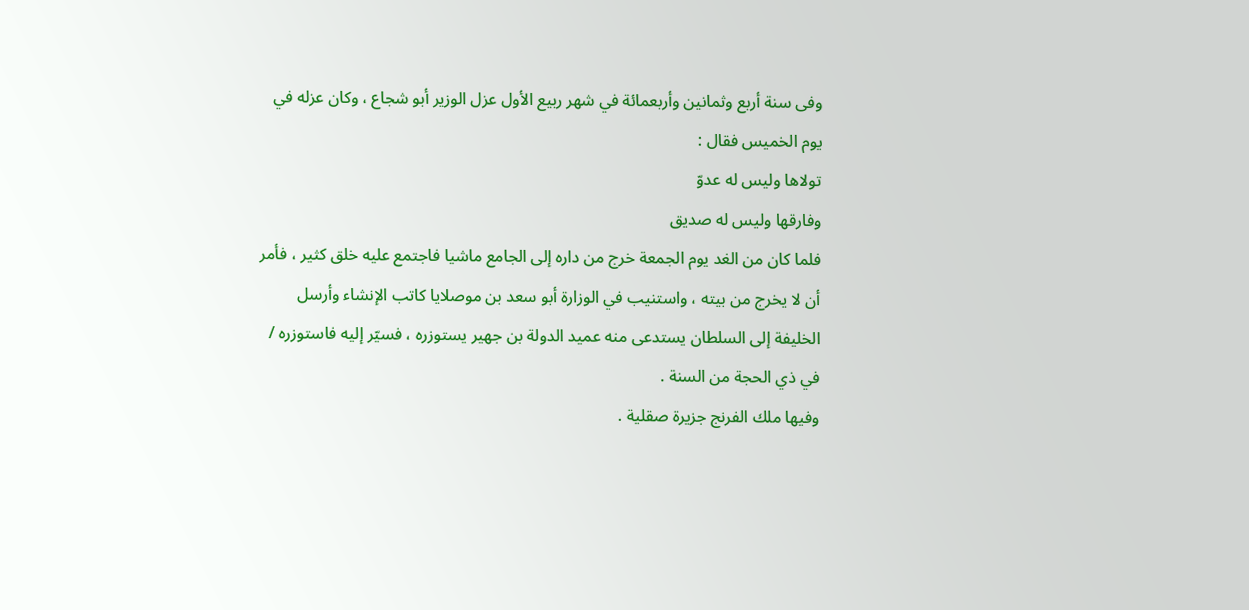وفى سنة أربع وثمانين وأربعمائة في شهر ربيع الأول عزل الوزير أبو شجاع ، وكان عزله في يوم الخميس فقال :
تولاها وليس له عدوّ
وفارقها وليس له صديق
فلما كان من الغد يوم الجمعة خرج من داره إلى الجامع ماشيا فاجتمع عليه خلق كثير ، فأمر أن لا يخرج من بيته ، واستنيب في الوزارة أبو سعد بن موصلايا كاتب الإنشاء وأرسل الخليفة إلى السلطان يستدعى منه عميد الدولة بن جهير يستوزره ، فسيّر إليه فاستوزره / في ذي الحجة من السنة .
وفيها ملك الفرنج جزيرة صقلية .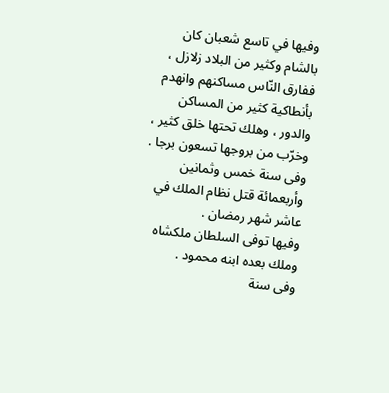وفيها في تاسع شعبان كان بالشام وكثير من البلاد زلازل ، ففارق النّاس مساكنهم وانهدم بأنطاكية كثير من المساكن والدور ، وهلك تحتها خلق كثير ، وخرّب من بروجها تسعون برجا .
وفى سنة خمس وثمانين وأربعمائة قتل نظام الملك في عاشر شهر رمضان .
وفيها توفى السلطان ملكشاه وملك بعده ابنه محمود .
وفى سنة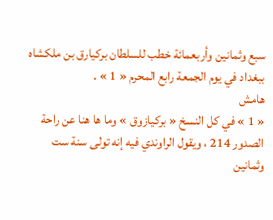سبع وثمانين وأربعمائة خطب للسلطان بركيارق بن ملكشاه ببغداد في يوم الجمعة رابع المحرم « 1 » .
هامش
« 1 » في كل النسخ « بركيازوق » وما ها هنا عن راحة الصدور 214 ، ويقول الراوندي فيه إنه تولى سنة ست وثمانين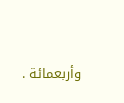وأربعمائة .